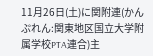11月26日(土)に関附連(かんぷれん:関東地区国立大学附属学校PTA連合)主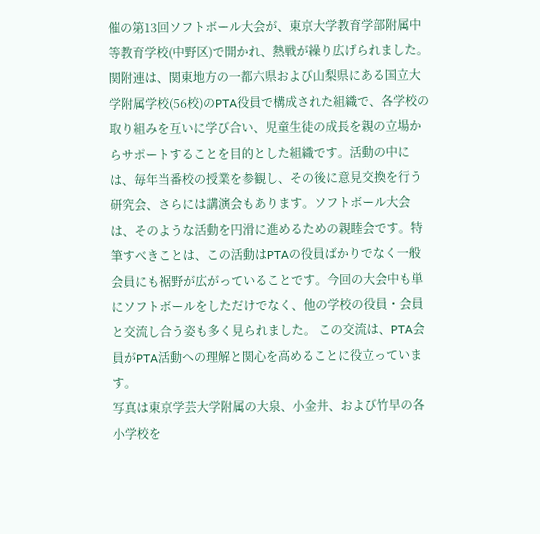催の第13回ソフトボール大会が、東京大学教育学部附属中等教育学校(中野区)で開かれ、熱戦が繰り広げられました。関附連は、関東地方の一都六県および山梨県にある国立大学附属学校(56校)のPTA役員で構成された組織で、各学校の取り組みを互いに学び合い、児童生徒の成長を親の立場からサポートすることを目的とした組織です。活動の中には、毎年当番校の授業を参観し、その後に意見交換を行う研究会、さらには講演会もあります。ソフトボール大会は、そのような活動を円滑に進めるための親睦会です。特筆すべきことは、この活動はPTAの役員ばかりでなく一般会員にも裾野が広がっていることです。今回の大会中も単にソフトボールをしただけでなく、他の学校の役員・会員と交流し合う姿も多く見られました。 この交流は、PTA会員がPTA活動への理解と関心を高めることに役立っています。
写真は東京学芸大学附属の大泉、小金井、および竹早の各小学校を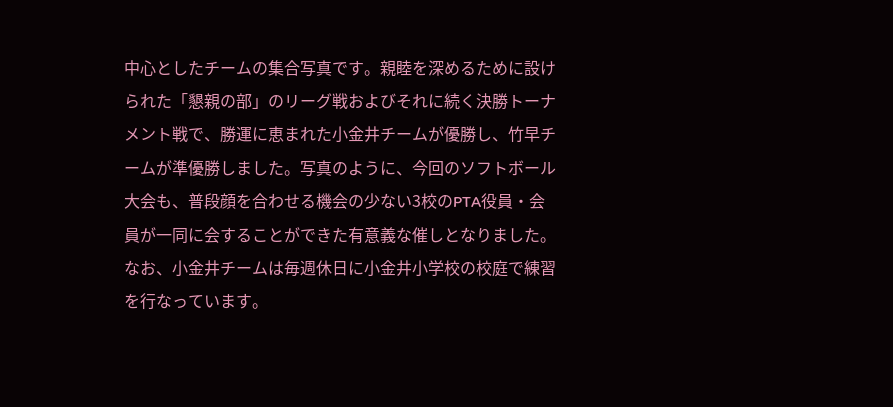中心としたチームの集合写真です。親睦を深めるために設けられた「懇親の部」のリーグ戦およびそれに続く決勝トーナメント戦で、勝運に恵まれた小金井チームが優勝し、竹早チームが準優勝しました。写真のように、今回のソフトボール大会も、普段顔を合わせる機会の少ない3校のPTA役員・会員が一同に会することができた有意義な催しとなりました。
なお、小金井チームは毎週休日に小金井小学校の校庭で練習を行なっています。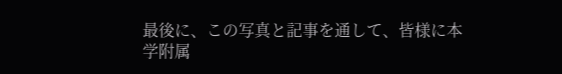最後に、この写真と記事を通して、皆様に本学附属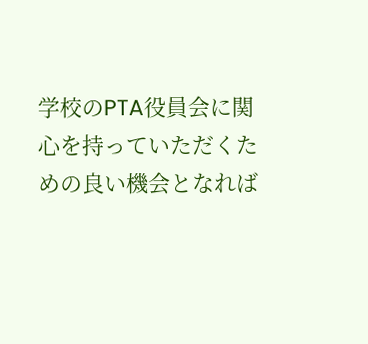学校のPTA役員会に関心を持っていただくための良い機会となれば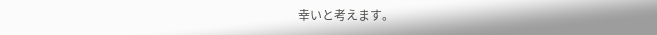幸いと考えます。